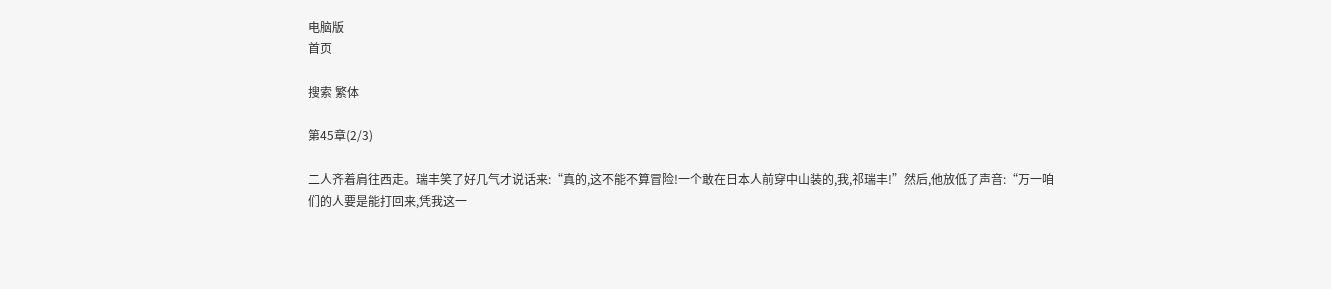电脑版
首页

搜索 繁体

第45章(2/3)

二人齐着肩往西走。瑞丰笑了好几气才说话来:“真的,这不能不算冒险!一个敢在日本人前穿中山装的,我,祁瑞丰!”然后,他放低了声音:“万一咱们的人要是能打回来,凭我这一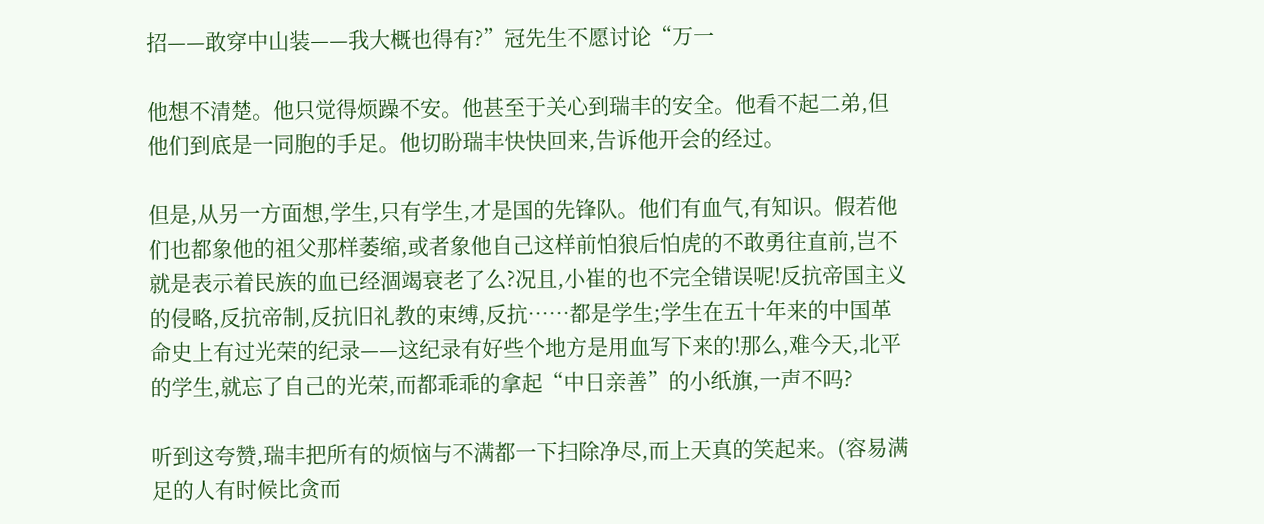招——敢穿中山装——我大概也得有?”冠先生不愿讨论“万一

他想不清楚。他只觉得烦躁不安。他甚至于关心到瑞丰的安全。他看不起二弟,但他们到底是一同胞的手足。他切盼瑞丰快快回来,告诉他开会的经过。

但是,从另一方面想,学生,只有学生,才是国的先锋队。他们有血气,有知识。假若他们也都象他的祖父那样萎缩,或者象他自己这样前怕狼后怕虎的不敢勇往直前,岂不就是表示着民族的血已经涸竭衰老了么?况且,小崔的也不完全错误呢!反抗帝国主义的侵略,反抗帝制,反抗旧礼教的束缚,反抗……都是学生;学生在五十年来的中国革命史上有过光荣的纪录——这纪录有好些个地方是用血写下来的!那么,难今天,北平的学生,就忘了自己的光荣,而都乖乖的拿起“中日亲善”的小纸旗,一声不吗?

听到这夸赞,瑞丰把所有的烦恼与不满都一下扫除净尽,而上天真的笑起来。(容易满足的人有时候比贪而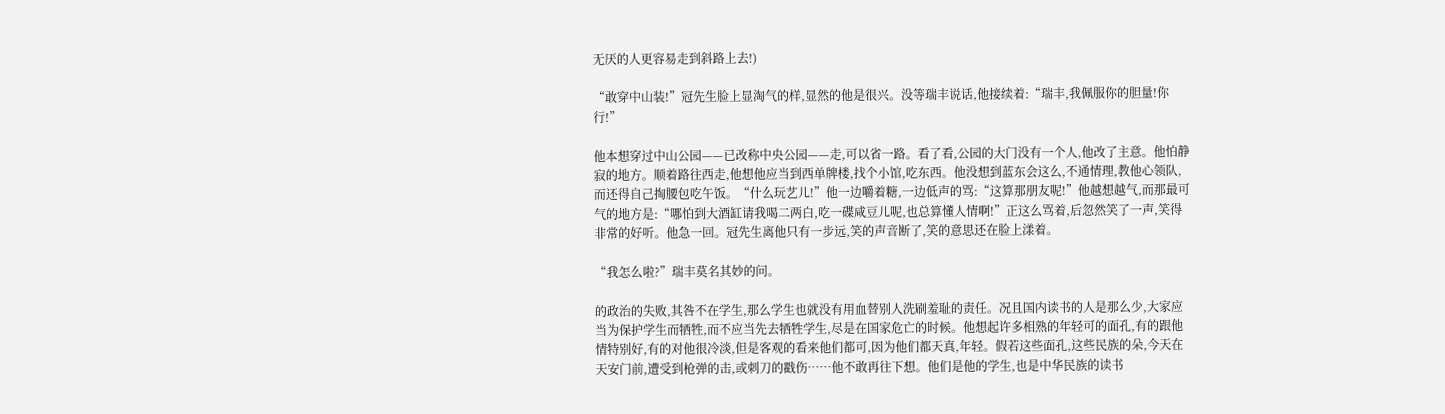无厌的人更容易走到斜路上去!)

“敢穿中山装!”冠先生脸上显淘气的样,显然的他是很兴。没等瑞丰说话,他接续着:“瑞丰,我佩服你的胆量!你行!”

他本想穿过中山公园——已改称中央公园——走,可以省一路。看了看,公园的大门没有一个人,他改了主意。他怕静寂的地方。顺着路往西走,他想他应当到西单牌楼,找个小馆,吃东西。他没想到蓝东会这么,不通情理,教他心领队,而还得自己掏腰包吃午饭。“什么玩艺儿!”他一边嚼着糖,一边低声的骂:“这算那朋友呢!”他越想越气,而那最可气的地方是:“哪怕到大酒缸请我喝二两白,吃一碟咸豆儿呢,也总算懂人情啊!”正这么骂着,后忽然笑了一声,笑得非常的好听。他急一回。冠先生离他只有一步远,笑的声音断了,笑的意思还在脸上漾着。

“我怎么啦?”瑞丰莫名其妙的问。

的政治的失败,其咎不在学生,那么学生也就没有用血替别人洗刷羞耻的责任。况且国内读书的人是那么少,大家应当为保护学生而牺牲,而不应当先去牺牲学生,尽是在国家危亡的时候。他想起许多相熟的年轻可的面孔,有的跟他情特别好,有的对他很冷淡,但是客观的看来他们都可,因为他们都天真,年轻。假若这些面孔,这些民族的朵,今天在天安门前,遭受到枪弹的击,或刺刀的戳伤……他不敢再往下想。他们是他的学生,也是中华民族的读书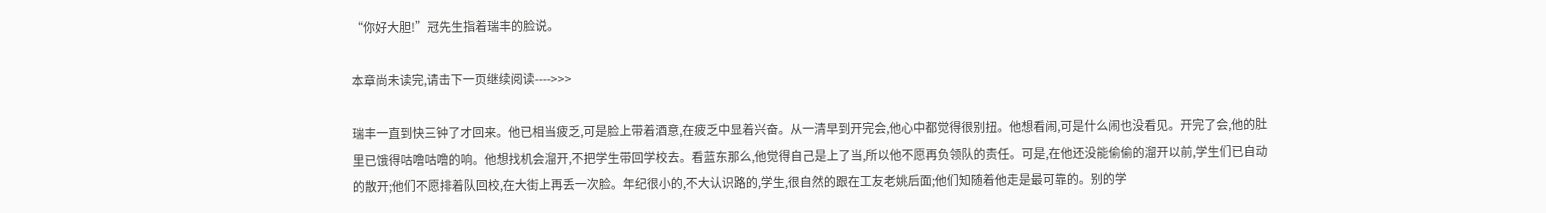“你好大胆!”冠先生指着瑞丰的脸说。

本章尚未读完,请击下一页继续阅读---->>>

瑞丰一直到快三钟了才回来。他已相当疲乏,可是脸上带着酒意,在疲乏中显着兴奋。从一清早到开完会,他心中都觉得很别扭。他想看闹,可是什么闹也没看见。开完了会,他的肚里已饿得咕噜咕噜的响。他想找机会溜开,不把学生带回学校去。看蓝东那么,他觉得自己是上了当,所以他不愿再负领队的责任。可是,在他还没能偷偷的溜开以前,学生们已自动的散开;他们不愿排着队回校,在大街上再丢一次脸。年纪很小的,不大认识路的,学生,很自然的跟在工友老姚后面;他们知随着他走是最可靠的。别的学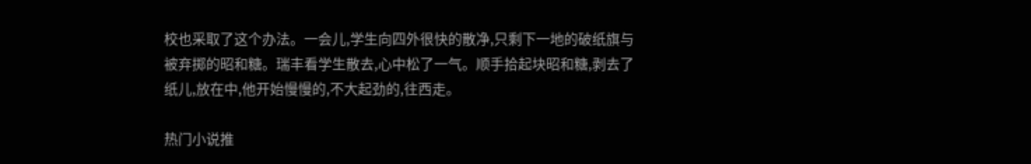校也采取了这个办法。一会儿,学生向四外很快的散净,只剩下一地的破纸旗与被弃掷的昭和糖。瑞丰看学生散去,心中松了一气。顺手拾起块昭和糖,剥去了纸儿,放在中,他开始慢慢的,不大起劲的,往西走。

热门小说推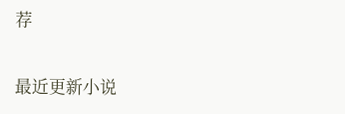荐

最近更新小说